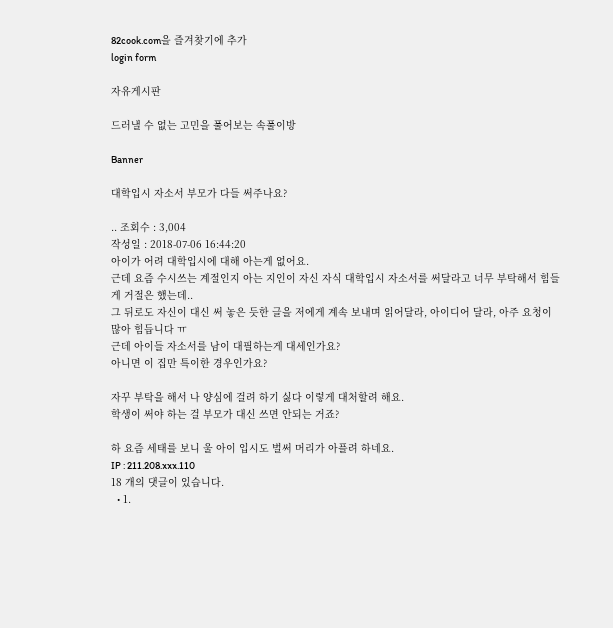82cook.com을 즐겨찾기에 추가
login form

자유게시판

드러낼 수 없는 고민을 풀어보는 속풀이방

Banner

대학입시 자소서 부모가 다들 써주나요?

.. 조회수 : 3,004
작성일 : 2018-07-06 16:44:20
아이가 어려 대학입시에 대해 아는게 없어요.
근데 요즘 수시쓰는 계절인지 아는 지인이 자신 자식 대학입시 자소서를 써달라고 너무 부탁해서 힘들게 거절은 했는데..
그 뒤로도 자신이 대신 써 놓은 듯한 글을 저에게 계속 보내며 읽어달라, 아이디어 달라, 아주 요청이 많아 힘듭니다 ㅠ
근데 아이들 자소서를 남이 대필하는게 대세인가요?
아니면 이 집만 특이한 경우인가요?

자꾸 부탁을 해서 나 양심에 걸려 하기 싫다 이렇게 대처할려 해요.
학생이 써야 하는 걸 부모가 대신 쓰면 안되는 거죠?

하 요즘 세태를 보니 울 아이 입시도 벌써 머리가 아플려 하네요.
IP : 211.208.xxx.110
18 개의 댓글이 있습니다.
  • 1.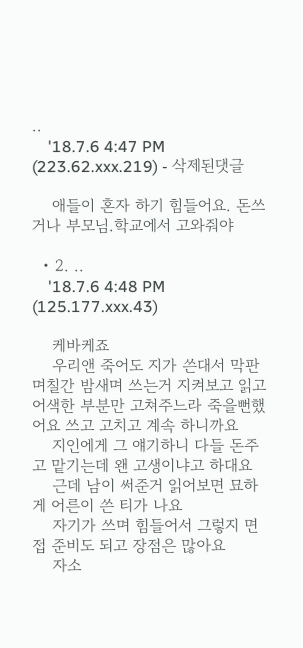..
    '18.7.6 4:47 PM (223.62.xxx.219) - 삭제된댓글

    애들이 혼자 하기 힘들어요. 돈쓰거나 부모님.학교에서 고와줘야

  • 2. ..
    '18.7.6 4:48 PM (125.177.xxx.43)

    케바케죠
    우리앤 죽어도 지가 쓴대서 막판 며칠간 밤새며 쓰는거 지켜보고 읽고 어색한 부분만 고쳐주느라 죽을뻔했어요 쓰고 고치고 계속 하니까요
    지인에게 그 얘기하니 다들 돈주고 맡기는데 왠 고생이냐고 하대요
    근데 남이 써준거 읽어보면 묘하게 어른이 쓴 티가 나요
    자기가 쓰며 힘들어서 그렇지 면접 준비도 되고 장점은 많아요
    자소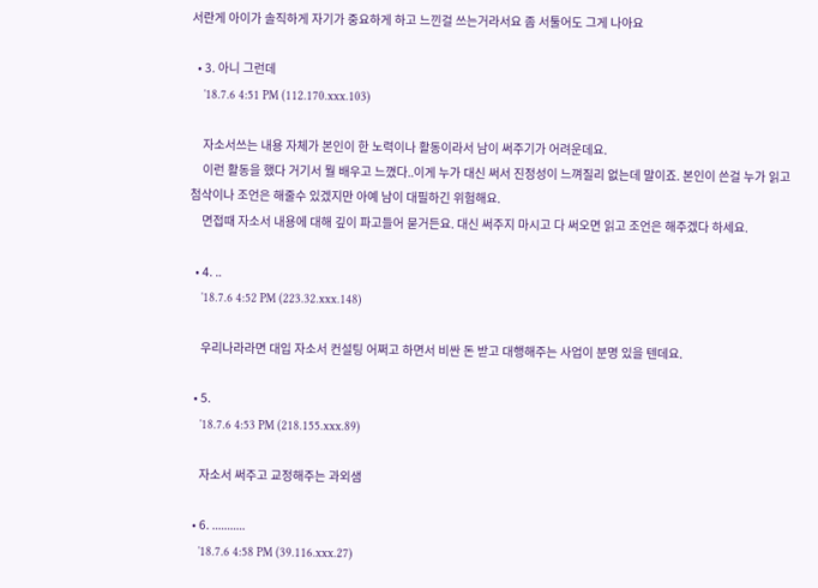서란게 아이가 솔직하게 자기가 중요하게 하고 느낀걸 쓰는거라서요 좀 서툴어도 그게 나아요

  • 3. 아니 그런데
    '18.7.6 4:51 PM (112.170.xxx.103)

    자소서쓰는 내용 자체가 본인이 한 노력이나 활동이라서 남이 써주기가 어려운데요.
    이런 활동을 했다 거기서 뭘 배우고 느꼈다..이게 누가 대신 써서 진정성이 느껴질리 없는데 말이죠. 본인이 쓴걸 누가 읽고 첨삭이나 조언은 해줄수 있겠지만 아예 남이 대필하긴 위험해요.
    면접때 자소서 내용에 대해 깊이 파고들어 묻거든요. 대신 써주지 마시고 다 써오면 읽고 조언은 해주겠다 하세요.

  • 4. ..
    '18.7.6 4:52 PM (223.32.xxx.148)

    우리나라라면 대입 자소서 컨설팅 어쩌고 하면서 비싼 돈 받고 대행해주는 사업이 분명 있을 텐데요.

  • 5.
    '18.7.6 4:53 PM (218.155.xxx.89)

    자소서 써주고 교정해주는 과외샘

  • 6. ...........
    '18.7.6 4:58 PM (39.116.xxx.27)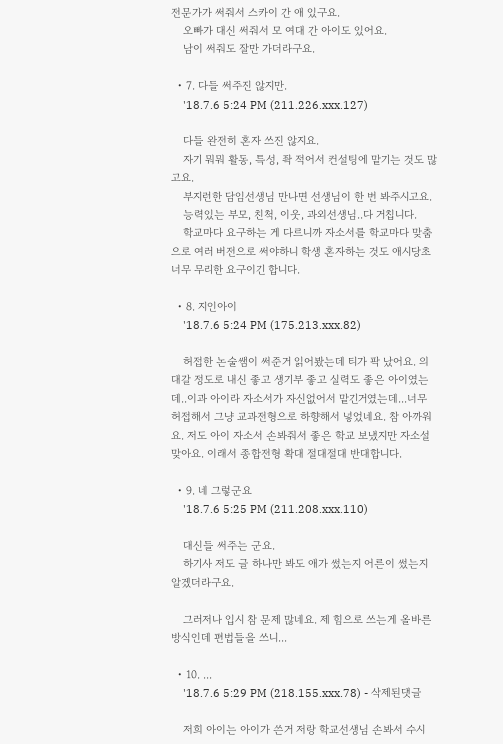전문가가 써줘서 스카이 간 애 있구요.
    오빠가 대신 써줘서 모 여대 간 아이도 있어요.
    남이 써줘도 잘만 가더라구요.

  • 7. 다들 써주진 않지만.
    '18.7.6 5:24 PM (211.226.xxx.127)

    다들 완전히 혼자 쓰진 않지요.
    자기 뭐뭐 활동, 특성, 좍 적어서 컨설팅에 맡기는 것도 많고요.
    부지런한 담임선생님 만나면 선생님이 한 번 봐주시고요.
    능력있는 부모, 친척, 이웃, 과외선생님..다 거칩니다.
    학교마다 요구하는 게 다르니까 자소서를 학교마다 맞춤으로 여러 버전으로 써야하니 학생 혼자하는 것도 애시당초 너무 무리한 요구이긴 합니다.

  • 8. 지인아이
    '18.7.6 5:24 PM (175.213.xxx.82)

    허접한 논술쌤이 써준거 읽어봤는데 티가 팍 났어요. 의대갈 정도로 내신 좋고 생기부 좋고 실력도 좋은 아이였는데..이과 아이라 자소서가 자신없어서 맡긴거였는데...너무 허접해서 그냥 교과전형으로 하향해서 넣었네요. 참 아까워요. 저도 아이 자소서 손봐줘서 좋은 학교 보냈지만 자소설 맞아요. 이래서 종합전형 확대 절대절대 반대합니다.

  • 9. 네 그렇군요
    '18.7.6 5:25 PM (211.208.xxx.110)

    대신들 써주는 군요.
    하기사 저도 글 하나만 봐도 애가 썼는지 어른이 썼는지 알겠더라구요.

    그러저나 입시 참 문제 많네요. 제 힘으로 쓰는게 올바른 방식인데 편법들을 쓰니...

  • 10. ...
    '18.7.6 5:29 PM (218.155.xxx.78) - 삭제된댓글

    저희 아이는 아이가 쓴거 저랑 학교선생님 손봐서 수시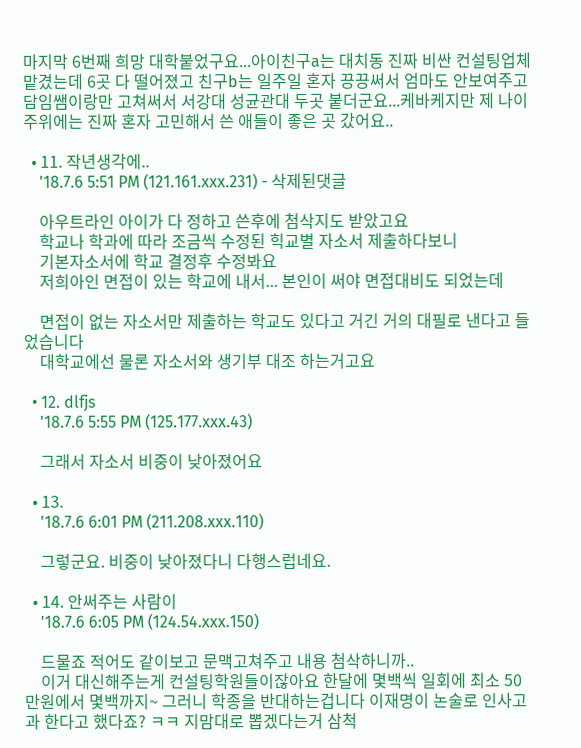마지막 6번째 희망 대학붙었구요...아이친구a는 대치동 진짜 비싼 컨설팅업체 맡겼는데 6곳 다 떨어졌고 친구b는 일주일 혼자 끙끙써서 엄마도 안보여주고 담임쌤이랑만 고쳐써서 서강대 성균관대 두곳 붙더군요...케바케지만 제 나이 주위에는 진짜 혼자 고민해서 쓴 애들이 좋은 곳 갔어요..

  • 11. 작년생각에..
    '18.7.6 5:51 PM (121.161.xxx.231) - 삭제된댓글

    아우트라인 아이가 다 정하고 쓴후에 첨삭지도 받았고요
    학교나 학과에 따라 조금씩 수정된 힉교별 자소서 제출하다보니
    기본자소서에 학교 결정후 수정봐요
    저희아인 면접이 있는 학교에 내서... 본인이 써야 면접대비도 되었는데

    면접이 없는 자소서만 제출하는 학교도 있다고 거긴 거의 대필로 낸다고 들었습니다
    대학교에선 물론 자소서와 생기부 대조 하는거고요

  • 12. dlfjs
    '18.7.6 5:55 PM (125.177.xxx.43)

    그래서 자소서 비중이 낮아졌어요

  • 13.
    '18.7.6 6:01 PM (211.208.xxx.110)

    그렇군요. 비중이 낮아졌다니 다행스럽네요.

  • 14. 안써주는 사람이
    '18.7.6 6:05 PM (124.54.xxx.150)

    드물죠 적어도 같이보고 문맥고쳐주고 내용 첨삭하니까..
    이거 대신해주는게 컨설팅학원들이잖아요 한달에 몇백씩 일회에 최소 50만원에서 몇백까지~ 그러니 학종을 반대하는겁니다 이재명이 논술로 인사고과 한다고 했다죠? ㅋㅋ 지맘대로 뽑겠다는거 삼척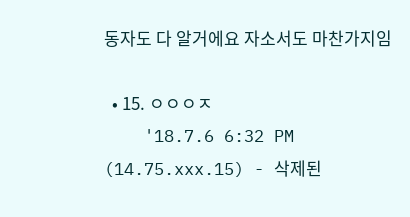동자도 다 알거에요 자소서도 마찬가지임

  • 15. ㅇㅇㅇㅈ
    '18.7.6 6:32 PM (14.75.xxx.15) - 삭제된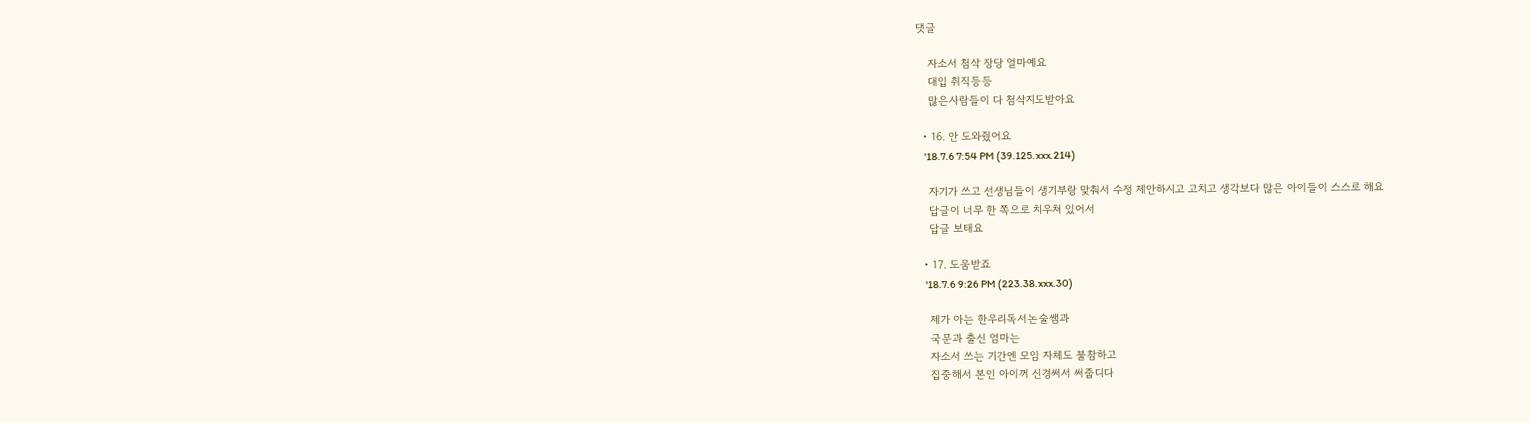댓글

    자소서 첨삭 장당 얼마예요
    대입 취직등등
    많은사람들이 다 첨삭지도받아요

  • 16. 안 도와줬어요
    '18.7.6 7:54 PM (39.125.xxx.214)

    자기가 쓰고 선생님들이 생기부랑 맞춰서 수정 제안하시고 고치고 생각보다 많은 아이들이 스스로 해요
    답글이 너무 한 쪽으로 치우쳐 있어서
    답글 보태요

  • 17. 도움받죠
    '18.7.6 9:26 PM (223.38.xxx.30)

    제가 아는 한우리독서논술쌤과
    국문과 출신 엄마는
    자소서 쓰는 기간엔 모임 자체도 불참하고
    집중해서 본인 아이꺼 신경써서 써줍디다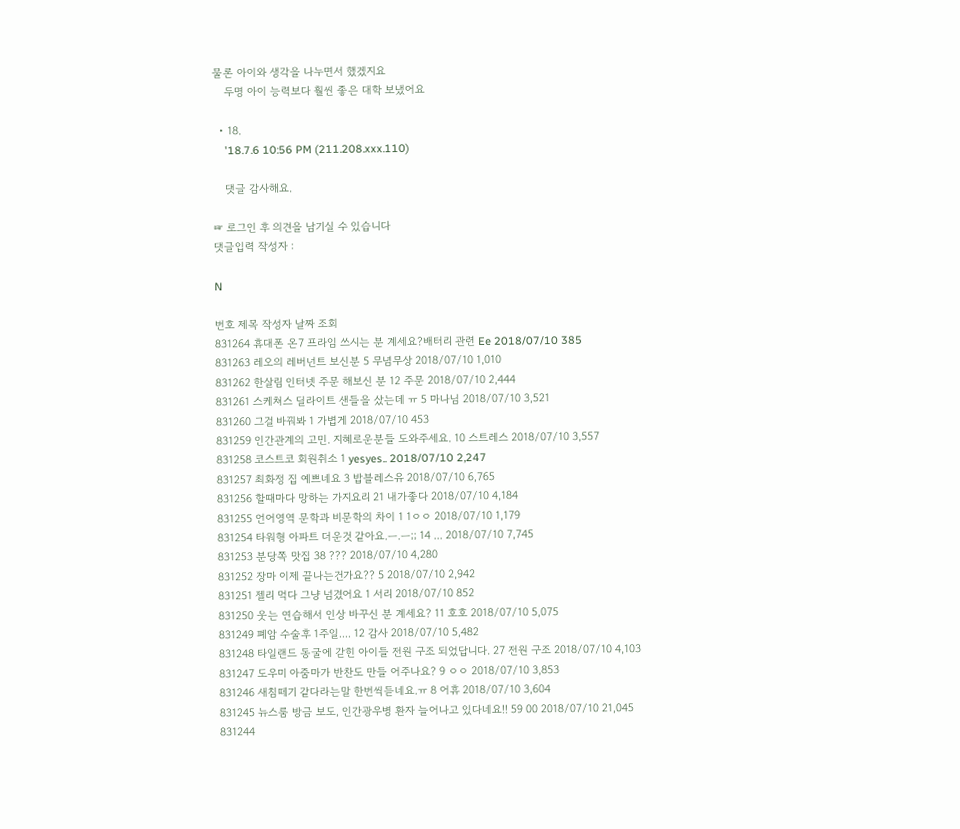물론 아이와 생각을 나누면서 했겠지요
    두명 아이 능력보다 훨씬 좋은 대학 보냈어요

  • 18.
    '18.7.6 10:56 PM (211.208.xxx.110)

    댓글 감사해요.

☞ 로그인 후 의견을 남기실 수 있습니다
댓글입력 작성자 :

N

번호 제목 작성자 날짜 조회
831264 휴대폰 온7 프라임 쓰시는 분 계세요?배터리 관련 Ee 2018/07/10 385
831263 레오의 레버넌트 보신분 5 무념무상 2018/07/10 1,010
831262 한살림 인터넷 주문 해보신 분 12 주문 2018/07/10 2,444
831261 스케쳐스 딜라이트 샌들을 샀는데 ㅠ 5 마나님 2018/07/10 3,521
831260 그걸 바꿔봐 1 가볍게 2018/07/10 453
831259 인간관계의 고민. 지혜로운분들 도와주세요. 10 스트레스 2018/07/10 3,557
831258 코스트코 회원취소 1 yesyes.. 2018/07/10 2,247
831257 최화정 집 예쁘네요 3 밥블레스유 2018/07/10 6,765
831256 할때마다 망하는 가지요리 21 내가좋다 2018/07/10 4,184
831255 언어영역 문학과 비문학의 차이 1 1ㅇㅇ 2018/07/10 1,179
831254 타워형 아파트 더운것 같아요.ㅡ.ㅡ;; 14 ... 2018/07/10 7,745
831253 분당쪽 맛집 38 ??? 2018/07/10 4,280
831252 장마 이제 끝나는건가요?? 5 2018/07/10 2,942
831251 젤리 먹다 그냥 넘겼어요 1 서리 2018/07/10 852
831250 웃는 연습해서 인상 바꾸신 분 계세요? 11 호호 2018/07/10 5,075
831249 폐암 수술후 1주일.... 12 감사 2018/07/10 5,482
831248 타일랜드 동굴에 갇힌 아이들 전원 구조 되었답니다. 27 전원 구조 2018/07/10 4,103
831247 도우미 아줌마가 반찬도 만들 어주나요? 9 ㅇㅇ 2018/07/10 3,853
831246 새침떼기 같다라는말 한번씩듣네요.ㅠ 8 어휴 2018/07/10 3,604
831245 뉴스룸 방금 보도, 인간광우병 환자 늘어나고 있다네요!! 59 00 2018/07/10 21,045
831244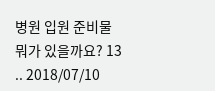병원 입원 준비물 뭐가 있을까요? 13 .. 2018/07/10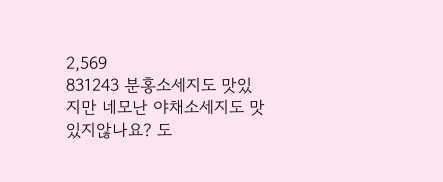2,569
831243 분홍소세지도 맛있지만 네모난 야채소세지도 맛있지않나요? 도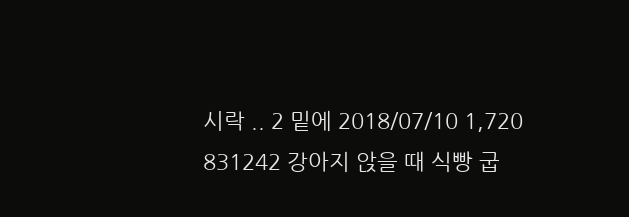시락 .. 2 밑에 2018/07/10 1,720
831242 강아지 앉을 때 식빵 굽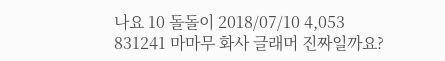나요 10 돌돌이 2018/07/10 4,053
831241 마마무 화사 글래머 진짜일까요?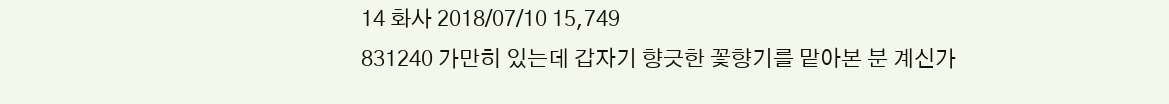14 화사 2018/07/10 15,749
831240 가만히 있는데 갑자기 향긋한 꽃향기를 맡아본 분 계신가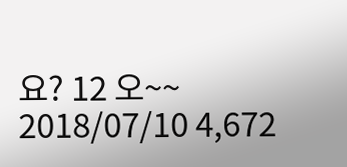요? 12 오~~ 2018/07/10 4,672